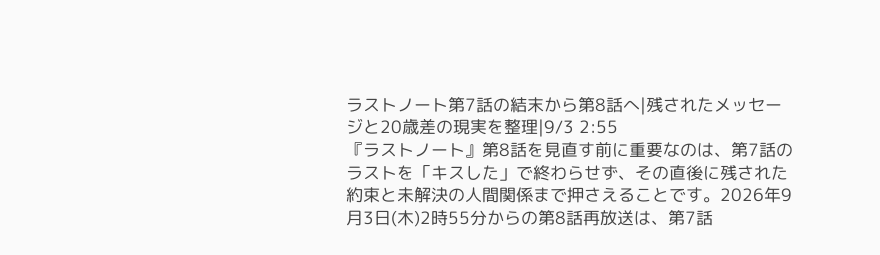ラストノート第7話の結末から第8話へ|残されたメッセージと20歳差の現実を整理|9/3 2:55
『ラストノート』第8話を見直す前に重要なのは、第7話のラストを「キスした」で終わらせず、その直後に残された約束と未解決の人間関係まで押さえることです。2026年9月3日(木)2時55分からの第8話再放送は、第7話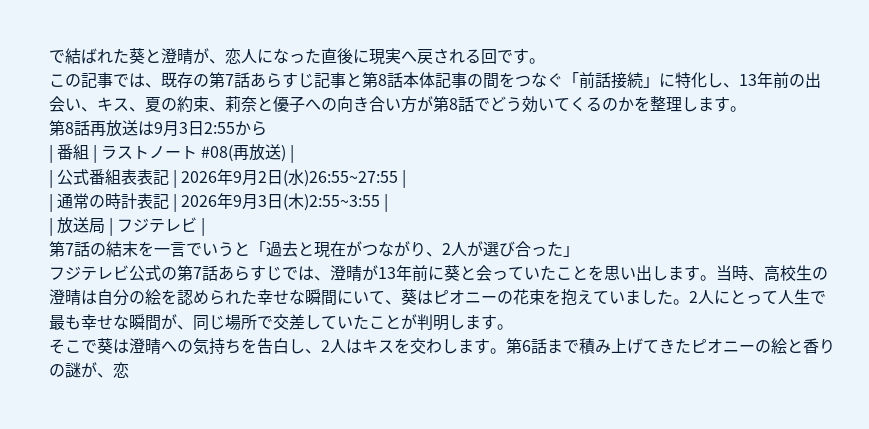で結ばれた葵と澄晴が、恋人になった直後に現実へ戻される回です。
この記事では、既存の第7話あらすじ記事と第8話本体記事の間をつなぐ「前話接続」に特化し、13年前の出会い、キス、夏の約束、莉奈と優子への向き合い方が第8話でどう効いてくるのかを整理します。
第8話再放送は9月3日2:55から
| 番組 | ラストノート #08(再放送) |
| 公式番組表表記 | 2026年9月2日(水)26:55~27:55 |
| 通常の時計表記 | 2026年9月3日(木)2:55~3:55 |
| 放送局 | フジテレビ |
第7話の結末を一言でいうと「過去と現在がつながり、2人が選び合った」
フジテレビ公式の第7話あらすじでは、澄晴が13年前に葵と会っていたことを思い出します。当時、高校生の澄晴は自分の絵を認められた幸せな瞬間にいて、葵はピオニーの花束を抱えていました。2人にとって人生で最も幸せな瞬間が、同じ場所で交差していたことが判明します。
そこで葵は澄晴への気持ちを告白し、2人はキスを交わします。第6話まで積み上げてきたピオニーの絵と香りの謎が、恋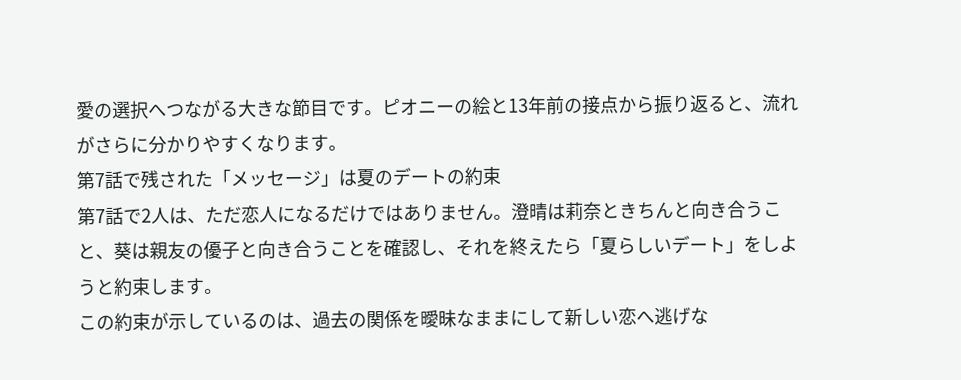愛の選択へつながる大きな節目です。ピオニーの絵と13年前の接点から振り返ると、流れがさらに分かりやすくなります。
第7話で残された「メッセージ」は夏のデートの約束
第7話で2人は、ただ恋人になるだけではありません。澄晴は莉奈ときちんと向き合うこと、葵は親友の優子と向き合うことを確認し、それを終えたら「夏らしいデート」をしようと約束します。
この約束が示しているのは、過去の関係を曖昧なままにして新しい恋へ逃げな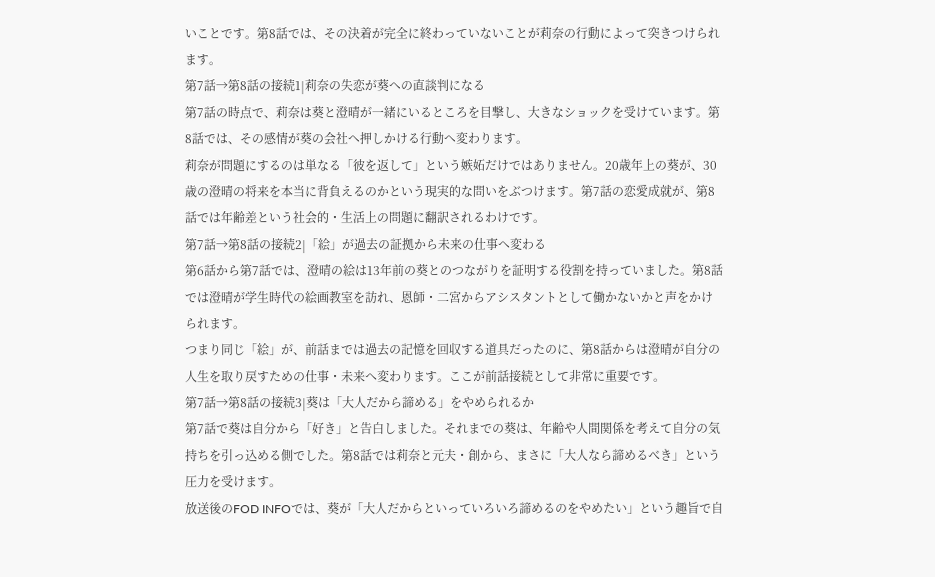いことです。第8話では、その決着が完全に終わっていないことが莉奈の行動によって突きつけられます。
第7話→第8話の接続1|莉奈の失恋が葵への直談判になる
第7話の時点で、莉奈は葵と澄晴が一緒にいるところを目撃し、大きなショックを受けています。第8話では、その感情が葵の会社へ押しかける行動へ変わります。
莉奈が問題にするのは単なる「彼を返して」という嫉妬だけではありません。20歳年上の葵が、30歳の澄晴の将来を本当に背負えるのかという現実的な問いをぶつけます。第7話の恋愛成就が、第8話では年齢差という社会的・生活上の問題に翻訳されるわけです。
第7話→第8話の接続2|「絵」が過去の証拠から未来の仕事へ変わる
第6話から第7話では、澄晴の絵は13年前の葵とのつながりを証明する役割を持っていました。第8話では澄晴が学生時代の絵画教室を訪れ、恩師・二宮からアシスタントとして働かないかと声をかけられます。
つまり同じ「絵」が、前話までは過去の記憶を回収する道具だったのに、第8話からは澄晴が自分の人生を取り戻すための仕事・未来へ変わります。ここが前話接続として非常に重要です。
第7話→第8話の接続3|葵は「大人だから諦める」をやめられるか
第7話で葵は自分から「好き」と告白しました。それまでの葵は、年齢や人間関係を考えて自分の気持ちを引っ込める側でした。第8話では莉奈と元夫・創から、まさに「大人なら諦めるべき」という圧力を受けます。
放送後のFOD INFOでは、葵が「大人だからといっていろいろ諦めるのをやめたい」という趣旨で自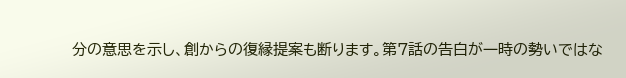分の意思を示し、創からの復縁提案も断ります。第7話の告白が一時の勢いではな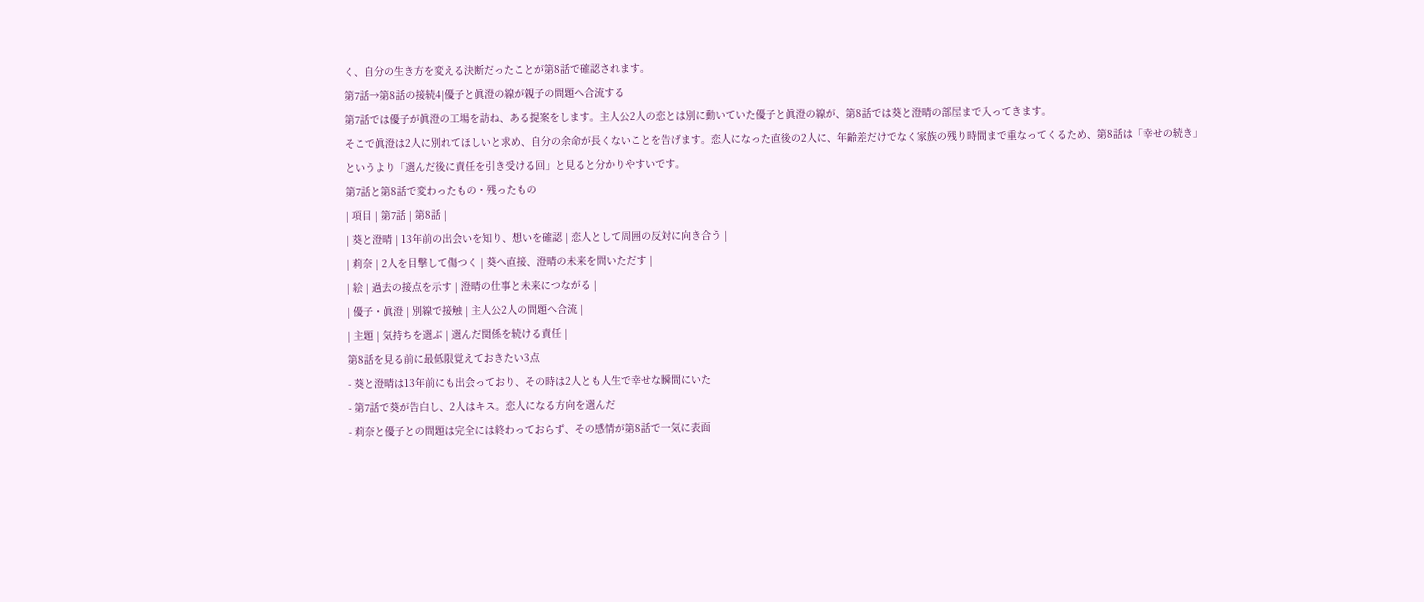く、自分の生き方を変える決断だったことが第8話で確認されます。
第7話→第8話の接続4|優子と眞澄の線が親子の問題へ合流する
第7話では優子が眞澄の工場を訪ね、ある提案をします。主人公2人の恋とは別に動いていた優子と眞澄の線が、第8話では葵と澄晴の部屋まで入ってきます。
そこで眞澄は2人に別れてほしいと求め、自分の余命が長くないことを告げます。恋人になった直後の2人に、年齢差だけでなく家族の残り時間まで重なってくるため、第8話は「幸せの続き」というより「選んだ後に責任を引き受ける回」と見ると分かりやすいです。
第7話と第8話で変わったもの・残ったもの
| 項目 | 第7話 | 第8話 |
| 葵と澄晴 | 13年前の出会いを知り、想いを確認 | 恋人として周囲の反対に向き合う |
| 莉奈 | 2人を目撃して傷つく | 葵へ直接、澄晴の未来を問いただす |
| 絵 | 過去の接点を示す | 澄晴の仕事と未来につながる |
| 優子・眞澄 | 別線で接触 | 主人公2人の問題へ合流 |
| 主題 | 気持ちを選ぶ | 選んだ関係を続ける責任 |
第8話を見る前に最低限覚えておきたい3点
- 葵と澄晴は13年前にも出会っており、その時は2人とも人生で幸せな瞬間にいた
- 第7話で葵が告白し、2人はキス。恋人になる方向を選んだ
- 莉奈と優子との問題は完全には終わっておらず、その感情が第8話で一気に表面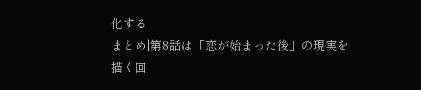化する
まとめ|第8話は「恋が始まった後」の現実を描く回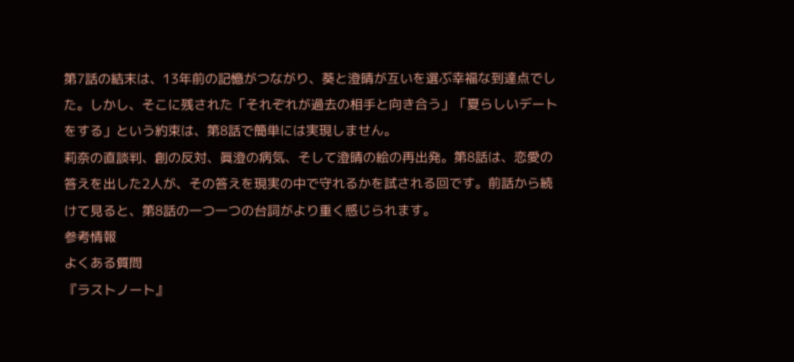第7話の結末は、13年前の記憶がつながり、葵と澄晴が互いを選ぶ幸福な到達点でした。しかし、そこに残された「それぞれが過去の相手と向き合う」「夏らしいデートをする」という約束は、第8話で簡単には実現しません。
莉奈の直談判、創の反対、眞澄の病気、そして澄晴の絵の再出発。第8話は、恋愛の答えを出した2人が、その答えを現実の中で守れるかを試される回です。前話から続けて見ると、第8話の一つ一つの台詞がより重く感じられます。
参考情報
よくある質問
『ラストノート』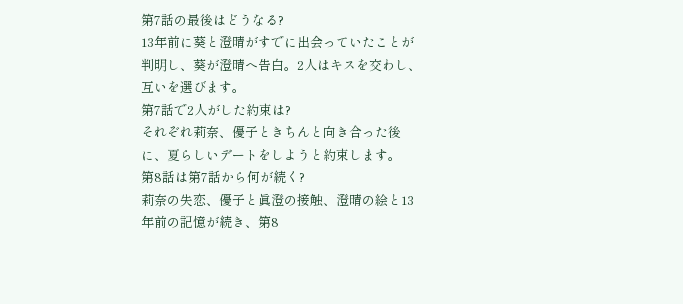第7話の最後はどうなる?
13年前に葵と澄晴がすでに出会っていたことが判明し、葵が澄晴へ告白。2人はキスを交わし、互いを選びます。
第7話で2人がした約束は?
それぞれ莉奈、優子ときちんと向き合った後に、夏らしいデートをしようと約束します。
第8話は第7話から何が続く?
莉奈の失恋、優子と眞澄の接触、澄晴の絵と13年前の記憶が続き、第8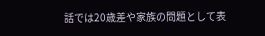話では20歳差や家族の問題として表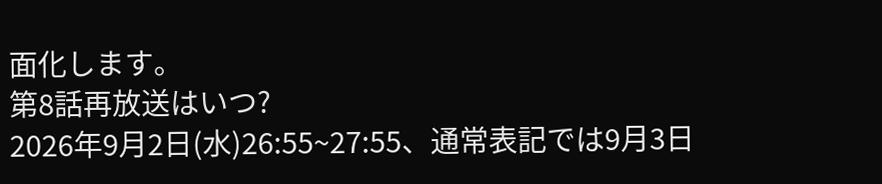面化します。
第8話再放送はいつ?
2026年9月2日(水)26:55~27:55、通常表記では9月3日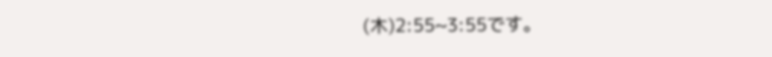(木)2:55~3:55です。